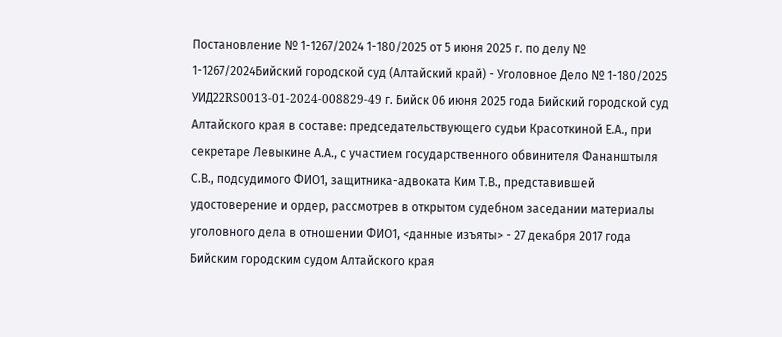Постановление № 1-1267/2024 1-180/2025 от 5 июня 2025 г. по делу № 1-1267/2024Бийский городской суд (Алтайский край) - Уголовное Дело № 1-180/2025 УИД22RS0013-01-2024-008829-49 г. Бийск 06 июня 2025 года Бийский городской суд Алтайского края в составе: председательствующего судьи Красоткиной Е.А., при секретаре Левыкине А.А., с участием государственного обвинителя Фананштыля С.В., подсудимого ФИО1, защитника-адвоката Ким Т.В., представившей удостоверение и ордер, рассмотрев в открытом судебном заседании материалы уголовного дела в отношении ФИО1, <данные изъяты> - 27 декабря 2017 года Бийским городским судом Алтайского края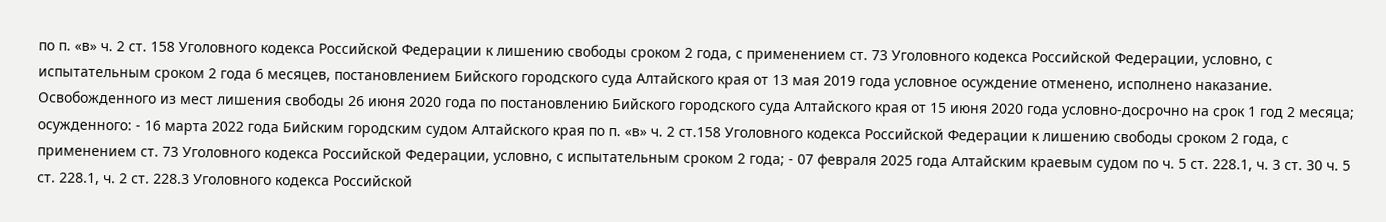по п. «в» ч. 2 ст. 158 Уголовного кодекса Российской Федерации к лишению свободы сроком 2 года, с применением ст. 73 Уголовного кодекса Российской Федерации, условно, с испытательным сроком 2 года 6 месяцев, постановлением Бийского городского суда Алтайского края от 13 мая 2019 года условное осуждение отменено, исполнено наказание. Освобожденного из мест лишения свободы 26 июня 2020 года по постановлению Бийского городского суда Алтайского края от 15 июня 2020 года условно-досрочно на срок 1 год 2 месяца; осужденного: - 16 марта 2022 года Бийским городским судом Алтайского края по п. «в» ч. 2 ст.158 Уголовного кодекса Российской Федерации к лишению свободы сроком 2 года, с применением ст. 73 Уголовного кодекса Российской Федерации, условно, с испытательным сроком 2 года; - 07 февраля 2025 года Алтайским краевым судом по ч. 5 ст. 228.1, ч. 3 ст. 30 ч. 5 ст. 228.1, ч. 2 ст. 228.3 Уголовного кодекса Российской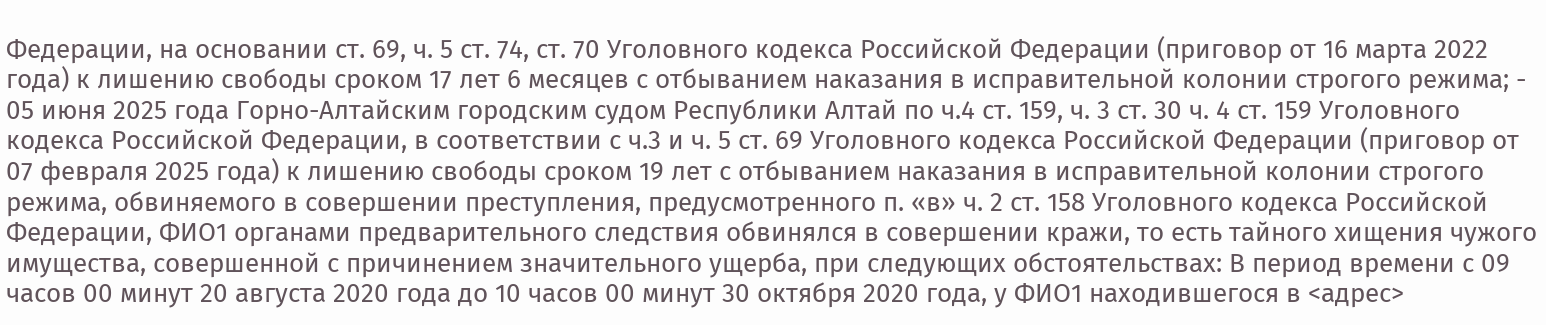Федерации, на основании ст. 69, ч. 5 ст. 74, ст. 70 Уголовного кодекса Российской Федерации (приговор от 16 марта 2022 года) к лишению свободы сроком 17 лет 6 месяцев с отбыванием наказания в исправительной колонии строгого режима; - 05 июня 2025 года Горно-Алтайским городским судом Республики Алтай по ч.4 ст. 159, ч. 3 ст. 30 ч. 4 ст. 159 Уголовного кодекса Российской Федерации, в соответствии с ч.3 и ч. 5 ст. 69 Уголовного кодекса Российской Федерации (приговор от 07 февраля 2025 года) к лишению свободы сроком 19 лет с отбыванием наказания в исправительной колонии строгого режима, обвиняемого в совершении преступления, предусмотренного п. «в» ч. 2 ст. 158 Уголовного кодекса Российской Федерации, ФИО1 органами предварительного следствия обвинялся в совершении кражи, то есть тайного хищения чужого имущества, совершенной с причинением значительного ущерба, при следующих обстоятельствах: В период времени с 09 часов 00 минут 20 августа 2020 года до 10 часов 00 минут 30 октября 2020 года, у ФИО1 находившегося в <адрес>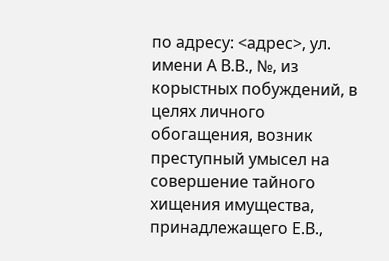по адресу: <адрес>, ул. имени А В.В., №, из корыстных побуждений, в целях личного обогащения, возник преступный умысел на совершение тайного хищения имущества, принадлежащего Е.В.,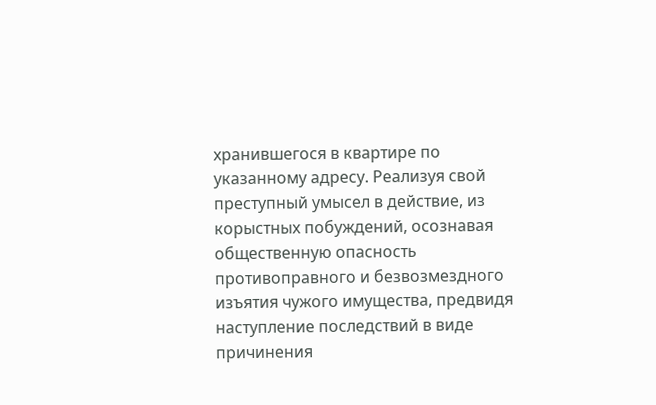хранившегося в квартире по указанному адресу. Реализуя свой преступный умысел в действие, из корыстных побуждений, осознавая общественную опасность противоправного и безвозмездного изъятия чужого имущества, предвидя наступление последствий в виде причинения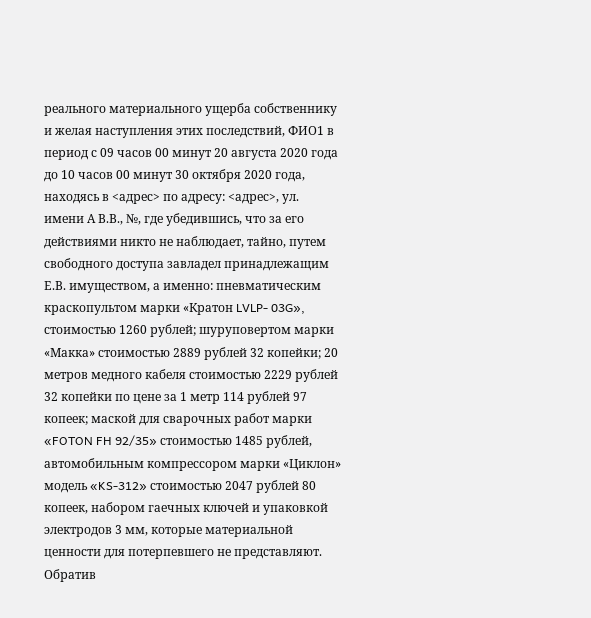реального материального ущерба собственнику и желая наступления этих последствий, ФИО1 в период с 09 часов 00 минут 20 августа 2020 года до 10 часов 00 минут 30 октября 2020 года, находясь в <адрес> по адресу: <адрес>, ул. имени А В.В., №, где убедившись, что за его действиями никто не наблюдает, тайно, путем свободного доступа завладел принадлежащим Е.В. имуществом, а именно: пневматическим краскопультом марки «Кратон LVLP- 03G», стоимостью 1260 рублей; шуруповертом марки «Макка» стоимостью 2889 рублей 32 копейки; 20 метров медного кабеля стоимостью 2229 рублей 32 копейки по цене за 1 метр 114 рублей 97 копеек; маской для сварочных работ марки «FOTON FH 92/35» стоимостью 1485 рублей, автомобильным компрессором марки «Циклон» модель «KS-312» стоимостью 2047 рублей 80 копеек, набором гаечных ключей и упаковкой электродов 3 мм, которые материальной ценности для потерпевшего не представляют. Обратив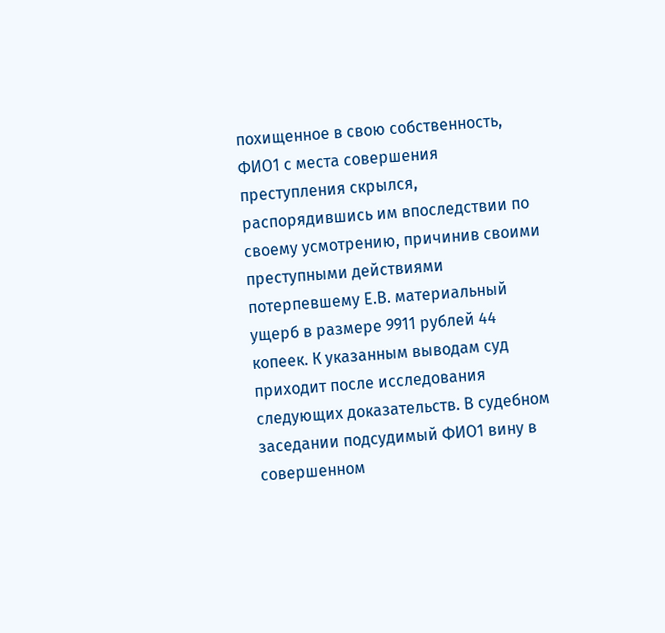похищенное в свою собственность, ФИО1 с места совершения преступления скрылся, распорядившись им впоследствии по своему усмотрению, причинив своими преступными действиями потерпевшему Е.В. материальный ущерб в размере 9911 рублей 44 копеек. К указанным выводам суд приходит после исследования следующих доказательств. В судебном заседании подсудимый ФИО1 вину в совершенном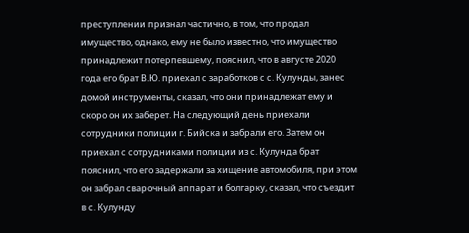преступлении признал частично, в том, что продал имущество, однако, ему не было известно, что имущество принадлежит потерпевшему, пояснил, что в августе 2020 года его брат В.Ю. приехал с заработков с с. Кулунды, занес домой инструменты, сказал, что они принадлежат ему и скоро он их заберет. На следующий день приехали сотрудники полиции г. Бийска и забрали его. Затем он приехал с сотрудниками полиции из с. Кулунда брат пояснил, что его задержали за хищение автомобиля, при этом он забрал сварочный аппарат и болгарку, сказал, что съездит в с. Кулунду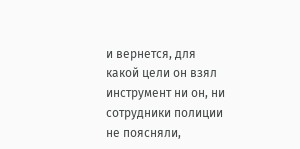и вернется, для какой цели он взял инструмент ни он, ни сотрудники полиции не поясняли,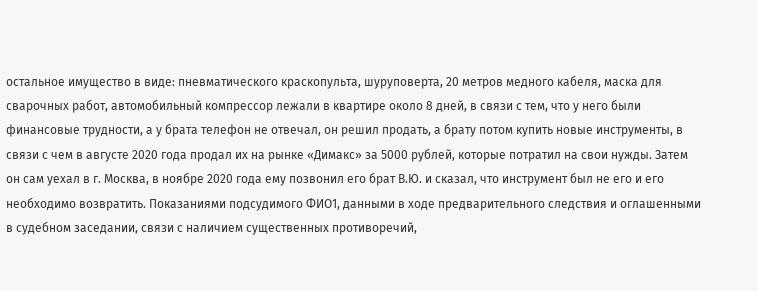остальное имущество в виде: пневматического краскопульта, шуруповерта, 20 метров медного кабеля, маска для сварочных работ, автомобильный компрессор лежали в квартире около 8 дней, в связи с тем, что у него были финансовые трудности, а у брата телефон не отвечал, он решил продать, а брату потом купить новые инструменты, в связи с чем в августе 2020 года продал их на рынке «Димакс» за 5000 рублей, которые потратил на свои нужды. Затем он сам уехал в г. Москва, в ноябре 2020 года ему позвонил его брат В.Ю. и сказал, что инструмент был не его и его необходимо возвратить. Показаниями подсудимого ФИО1, данными в ходе предварительного следствия и оглашенными в судебном заседании, связи с наличием существенных противоречий,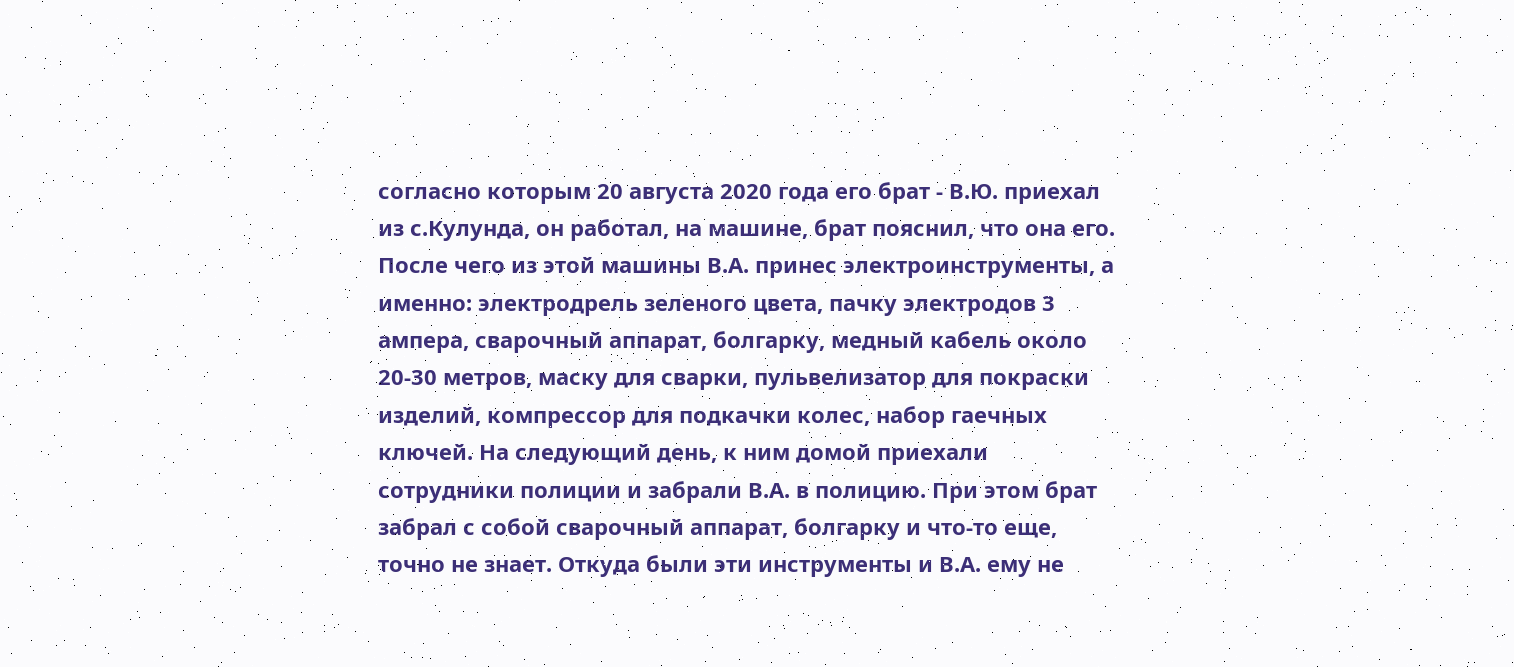согласно которым 20 августа 2020 года его брат - В.Ю. приехал из с.Кулунда, он работал, на машине, брат пояснил, что она его. После чего из этой машины В.А. принес электроинструменты, а именно: электродрель зеленого цвета, пачку электродов 3 ампера, сварочный аппарат, болгарку, медный кабель около 20-30 метров, маску для сварки, пульвелизатор для покраски изделий, компрессор для подкачки колес, набор гаечных ключей. На следующий день, к ним домой приехали сотрудники полиции и забрали В.А. в полицию. При этом брат забрал с собой сварочный аппарат, болгарку и что-то еще, точно не знает. Откуда были эти инструменты и В.А. ему не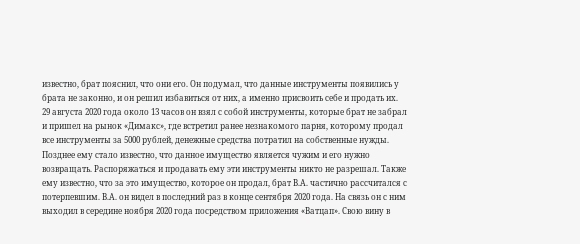известно, брат пояснил, что они его. Он подумал, что данные инструменты появились у брата не законно, и он решил избавиться от них, а именно присвоить себе и продать их. 29 августа 2020 года около 13 часов он взял с собой инструменты, которые брат не забрал и пришел на рынок «Димакс», где встретил ранее незнакомого парня, которому продал все инструменты за 5000 рублей, денежные средства потратил на собственные нужды. Позднее ему стало известно, что данное имущество является чужим и его нужно возвращать. Распоряжаться и продавать ему эти инструменты никто не разрешал. Также ему известно, что за это имущество, которое он продал, брат В.А. частично рассчитался с потерпевшим. В.А. он видел в последний раз в конце сентября 2020 года. На связь он с ним выходил в середине ноября 2020 года посредством приложения «Ватцап». Свою вину в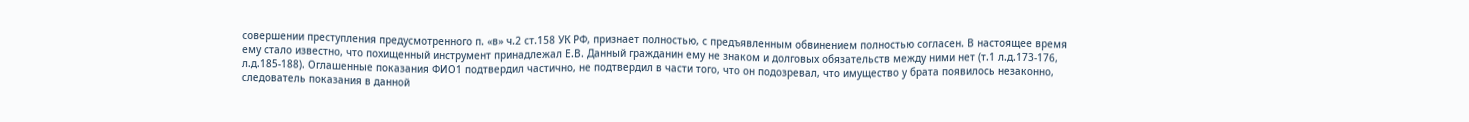совершении преступления предусмотренного п. «в» ч.2 ст.158 УК РФ, признает полностью, с предъявленным обвинением полностью согласен. В настоящее время ему стало известно, что похищенный инструмент принадлежал Е.В. Данный гражданин ему не знаком и долговых обязательств между ними нет (т.1 л.д.173-176, л.д.185-188). Оглашенные показания ФИО1 подтвердил частично, не подтвердил в части того, что он подозревал, что имущество у брата появилось незаконно, следователь показания в данной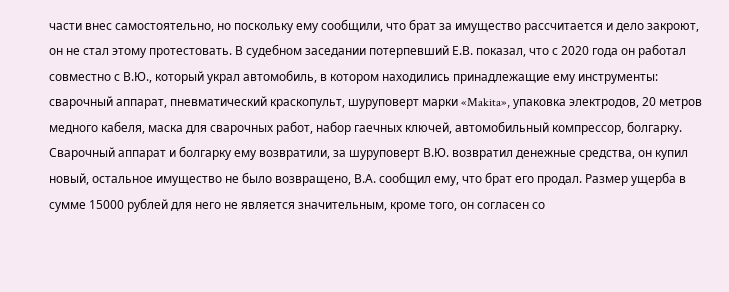части внес самостоятельно, но поскольку ему сообщили, что брат за имущество рассчитается и дело закроют, он не стал этому протестовать. В судебном заседании потерпевший Е.В. показал, что с 2020 года он работал совместно с В.Ю., который украл автомобиль, в котором находились принадлежащие ему инструменты: сварочный аппарат, пневматический краскопульт, шуруповерт марки «Makita», упаковка электродов, 20 метров медного кабеля, маска для сварочных работ, набор гаечных ключей, автомобильный компрессор, болгарку. Сварочный аппарат и болгарку ему возвратили, за шуруповерт В.Ю. возвратил денежные средства, он купил новый, остальное имущество не было возвращено, В.А. сообщил ему, что брат его продал. Размер ущерба в сумме 15000 рублей для него не является значительным, кроме того, он согласен со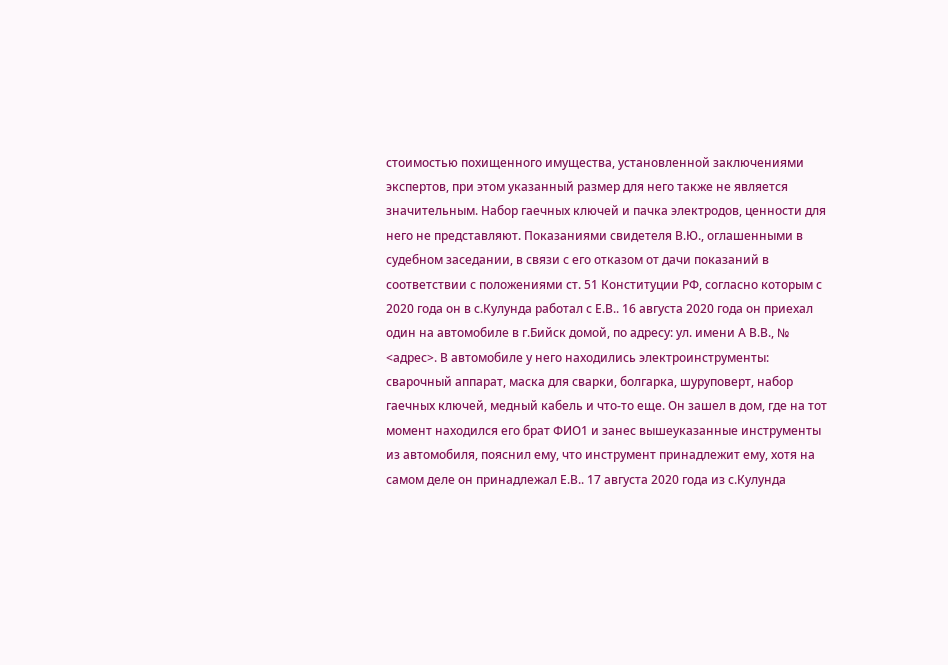стоимостью похищенного имущества, установленной заключениями экспертов, при этом указанный размер для него также не является значительным. Набор гаечных ключей и пачка электродов, ценности для него не представляют. Показаниями свидетеля В.Ю., оглашенными в судебном заседании, в связи с его отказом от дачи показаний в соответствии с положениями ст. 51 Конституции РФ, согласно которым с 2020 года он в с.Кулунда работал с Е.В.. 16 августа 2020 года он приехал один на автомобиле в г.Бийск домой, по адресу: ул. имени А В.В., № <адрес>. В автомобиле у него находились электроинструменты: сварочный аппарат, маска для сварки, болгарка, шуруповерт, набор гаечных ключей, медный кабель и что-то еще. Он зашел в дом, где на тот момент находился его брат ФИО1 и занес вышеуказанные инструменты из автомобиля, пояснил ему, что инструмент принадлежит ему, хотя на самом деле он принадлежал Е.В.. 17 августа 2020 года из с.Кулунда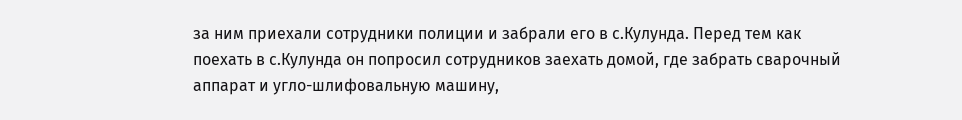за ним приехали сотрудники полиции и забрали его в с.Кулунда. Перед тем как поехать в с.Кулунда он попросил сотрудников заехать домой, где забрать сварочный аппарат и угло-шлифовальную машину,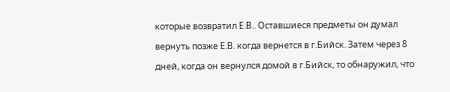которые возвратил Е.В.. Оставшиеся предметы он думал вернуть позже Е.В. когда вернется в г.Бийск. Затем через 8 дней, когда он вернулся домой в г.Бийск, то обнаружил, что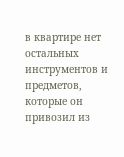в квартире нет остальных инструментов и предметов, которые он привозил из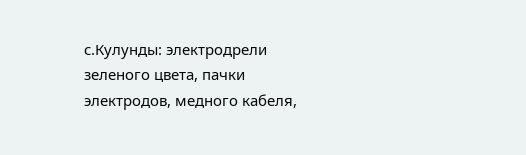с.Кулунды: электродрели зеленого цвета, пачки электродов, медного кабеля,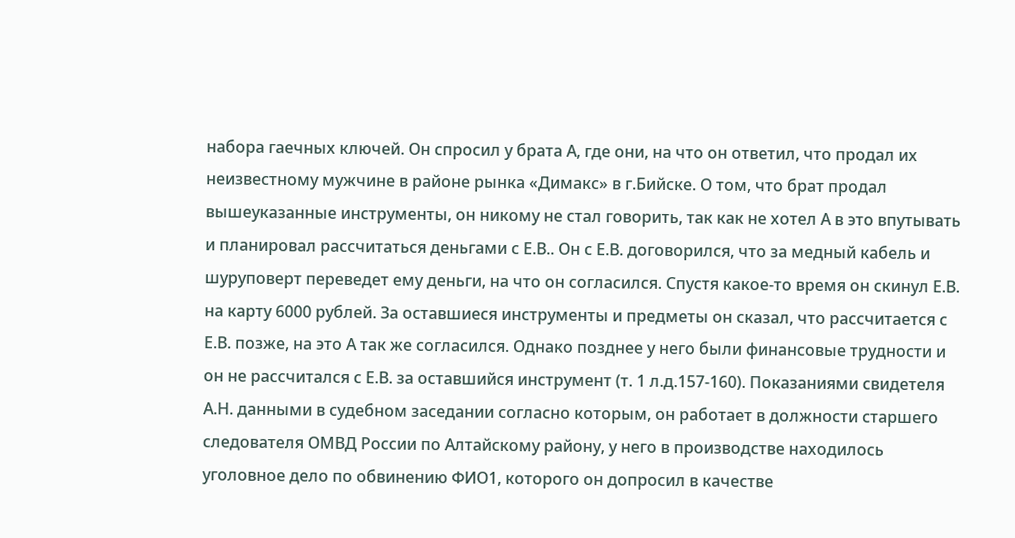набора гаечных ключей. Он спросил у брата А, где они, на что он ответил, что продал их неизвестному мужчине в районе рынка «Димакс» в г.Бийске. О том, что брат продал вышеуказанные инструменты, он никому не стал говорить, так как не хотел А в это впутывать и планировал рассчитаться деньгами с Е.В.. Он с Е.В. договорился, что за медный кабель и шуруповерт переведет ему деньги, на что он согласился. Спустя какое-то время он скинул Е.В. на карту 6000 рублей. За оставшиеся инструменты и предметы он сказал, что рассчитается с Е.В. позже, на это А так же согласился. Однако позднее у него были финансовые трудности и он не рассчитался с Е.В. за оставшийся инструмент (т. 1 л.д.157-160). Показаниями свидетеля А.Н. данными в судебном заседании согласно которым, он работает в должности старшего следователя ОМВД России по Алтайскому району, у него в производстве находилось уголовное дело по обвинению ФИО1, которого он допросил в качестве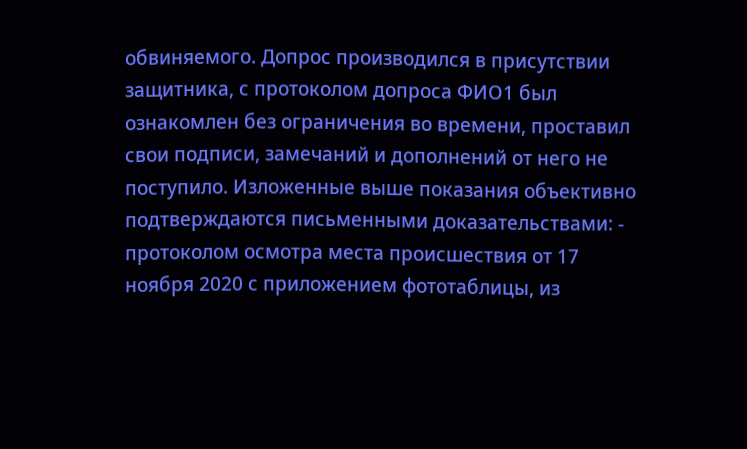обвиняемого. Допрос производился в присутствии защитника, с протоколом допроса ФИО1 был ознакомлен без ограничения во времени, проставил свои подписи, замечаний и дополнений от него не поступило. Изложенные выше показания объективно подтверждаются письменными доказательствами: - протоколом осмотра места происшествия от 17 ноября 2020 с приложением фототаблицы, из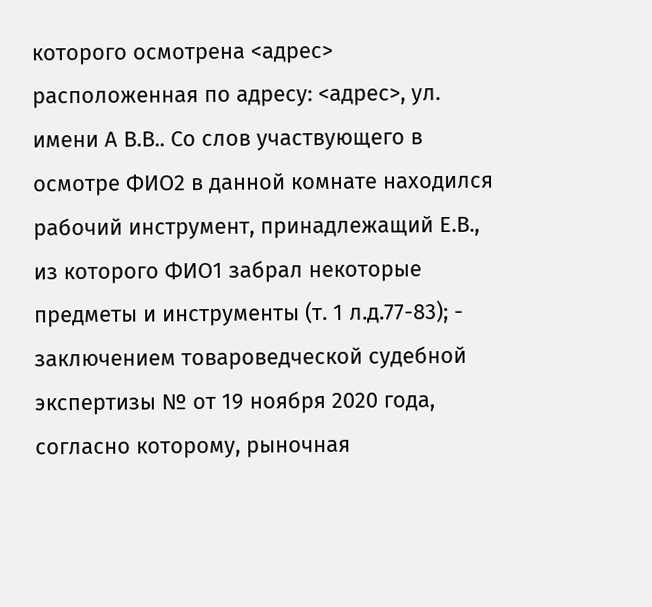которого осмотрена <адрес> расположенная по адресу: <адрес>, ул. имени А В.В.. Со слов участвующего в осмотре ФИО2 в данной комнате находился рабочий инструмент, принадлежащий Е.В., из которого ФИО1 забрал некоторые предметы и инструменты (т. 1 л.д.77-83); - заключением товароведческой судебной экспертизы № от 19 ноября 2020 года, согласно которому, рыночная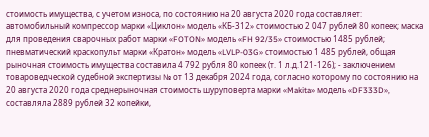стоимость имущества, с учетом износа, по состоянию на 20 августа 2020 года составляет: автомобильный компрессор марки «Циклон» модель «КБ-312» стоимостью 2 047 рублей 80 копеек; маска для проведения сварочных работ марки «FOTON» модель «FH 92/35» стоимостью 1485 рублей; пневматический краскопульт марки «Кратон» модель «LVLP-03G» стоимостью 1 485 рублей, общая рыночная стоимость имущества составила 4 792 рубля 80 копеек (т. 1 л.д.121-126); - заключением товароведческой судебной экспертизы № от 13 декабря 2024 года, согласно которому по состоянию на 20 августа 2020 года среднерыночная стоимость шуруповерта марки «Makita» модель «DF333D», составляла 2889 рублей 32 копейки,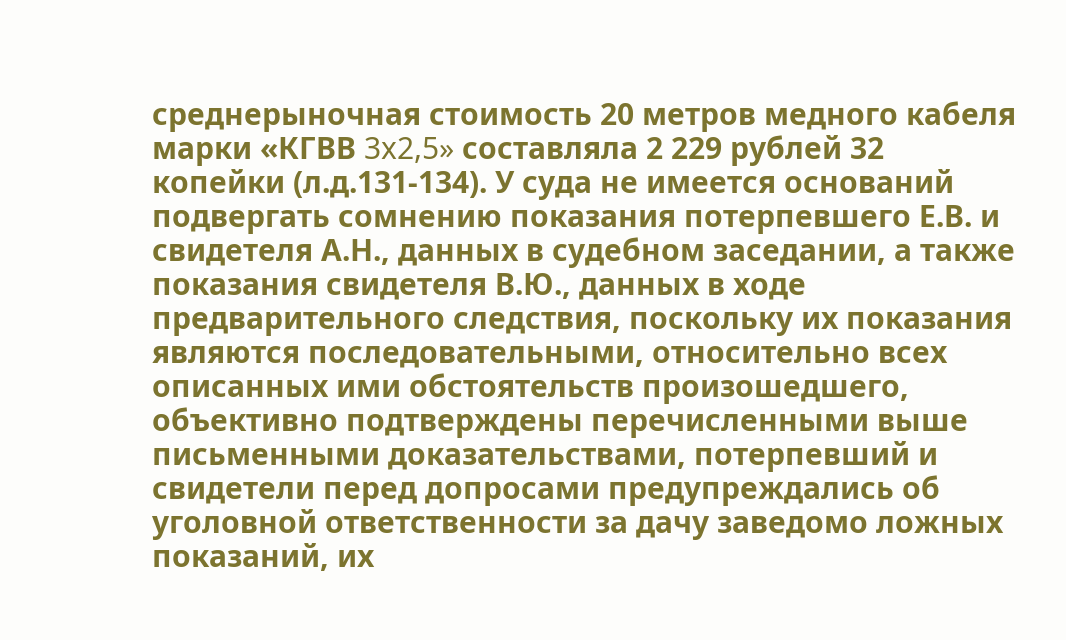среднерыночная стоимость 20 метров медного кабеля марки «КГВВ 3x2,5» составляла 2 229 рублей 32 копейки (л.д.131-134). У суда не имеется оснований подвергать сомнению показания потерпевшего Е.В. и свидетеля А.Н., данных в судебном заседании, а также показания свидетеля В.Ю., данных в ходе предварительного следствия, поскольку их показания являются последовательными, относительно всех описанных ими обстоятельств произошедшего, объективно подтверждены перечисленными выше письменными доказательствами, потерпевший и свидетели перед допросами предупреждались об уголовной ответственности за дачу заведомо ложных показаний, их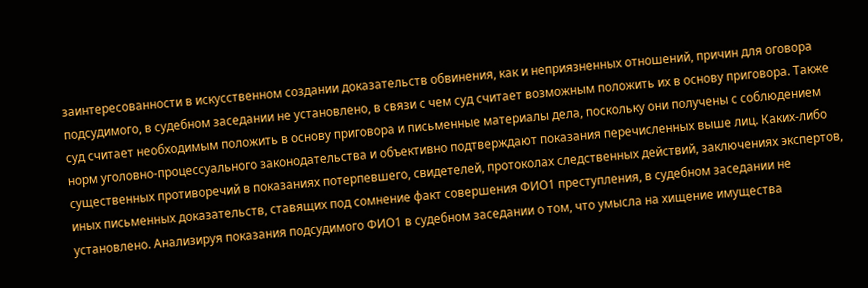заинтересованности в искусственном создании доказательств обвинения, как и неприязненных отношений, причин для оговора подсудимого, в судебном заседании не установлено, в связи с чем суд считает возможным положить их в основу приговора. Также суд считает необходимым положить в основу приговора и письменные материалы дела, поскольку они получены с соблюдением норм уголовно-процессуального законодательства и объективно подтверждают показания перечисленных выше лиц. Каких-либо существенных противоречий в показаниях потерпевшего, свидетелей, протоколах следственных действий, заключениях экспертов, иных письменных доказательств, ставящих под сомнение факт совершения ФИО1 преступления, в судебном заседании не установлено. Анализируя показания подсудимого ФИО1 в судебном заседании о том, что умысла на хищение имущества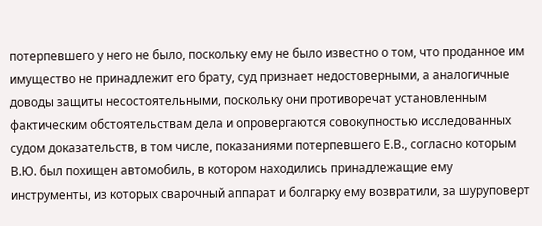потерпевшего у него не было, поскольку ему не было известно о том, что проданное им имущество не принадлежит его брату, суд признает недостоверными, а аналогичные доводы защиты несостоятельными, поскольку они противоречат установленным фактическим обстоятельствам дела и опровергаются совокупностью исследованных судом доказательств, в том числе, показаниями потерпевшего Е.В., согласно которым В.Ю. был похищен автомобиль, в котором находились принадлежащие ему инструменты, из которых сварочный аппарат и болгарку ему возвратили, за шуруповерт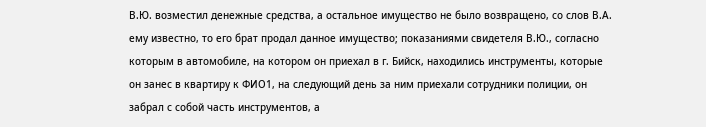В.Ю. возместил денежные средства, а остальное имущество не было возвращено, со слов В.А. ему известно, то его брат продал данное имущество; показаниями свидетеля В.Ю., согласно которым в автомобиле, на котором он приехал в г. Бийск, находились инструменты, которые он занес в квартиру к ФИО1, на следующий день за ним приехали сотрудники полиции, он забрал с собой часть инструментов, а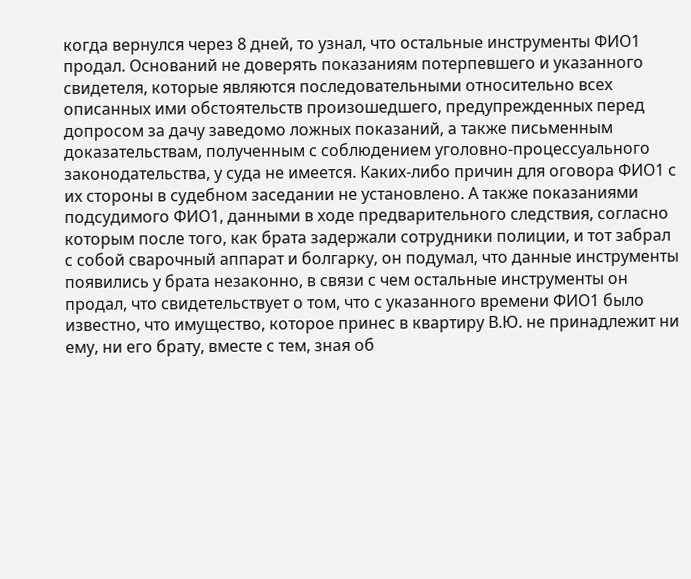когда вернулся через 8 дней, то узнал, что остальные инструменты ФИО1 продал. Оснований не доверять показаниям потерпевшего и указанного свидетеля, которые являются последовательными относительно всех описанных ими обстоятельств произошедшего, предупрежденных перед допросом за дачу заведомо ложных показаний, а также письменным доказательствам, полученным с соблюдением уголовно-процессуального законодательства, у суда не имеется. Каких-либо причин для оговора ФИО1 с их стороны в судебном заседании не установлено. А также показаниями подсудимого ФИО1, данными в ходе предварительного следствия, согласно которым после того, как брата задержали сотрудники полиции, и тот забрал с собой сварочный аппарат и болгарку, он подумал, что данные инструменты появились у брата незаконно, в связи с чем остальные инструменты он продал, что свидетельствует о том, что с указанного времени ФИО1 было известно, что имущество, которое принес в квартиру В.Ю. не принадлежит ни ему, ни его брату, вместе с тем, зная об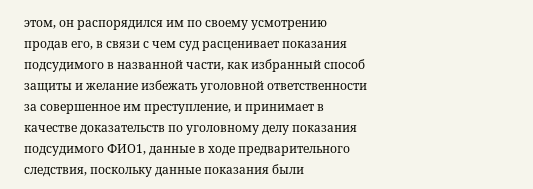этом, он распорядился им по своему усмотрению продав его, в связи с чем суд расценивает показания подсудимого в названной части, как избранный способ защиты и желание избежать уголовной ответственности за совершенное им преступление, и принимает в качестве доказательств по уголовному делу показания подсудимого ФИО1, данные в ходе предварительного следствия, поскольку данные показания были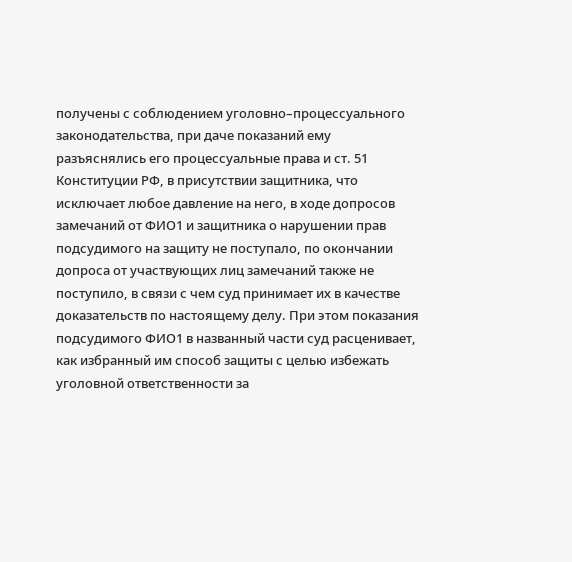получены с соблюдением уголовно–процессуального законодательства, при даче показаний ему разъяснялись его процессуальные права и ст. 51 Конституции РФ, в присутствии защитника, что исключает любое давление на него, в ходе допросов замечаний от ФИО1 и защитника о нарушении прав подсудимого на защиту не поступало, по окончании допроса от участвующих лиц замечаний также не поступило, в связи с чем суд принимает их в качестве доказательств по настоящему делу. При этом показания подсудимого ФИО1 в названный части суд расценивает, как избранный им способ защиты с целью избежать уголовной ответственности за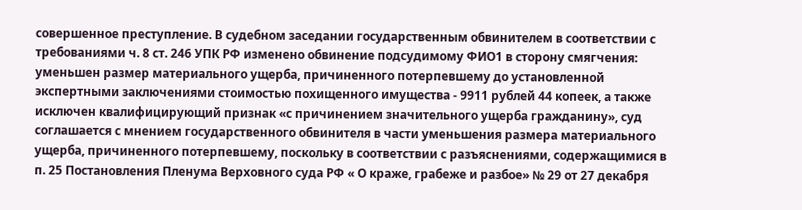совершенное преступление. В судебном заседании государственным обвинителем в соответствии с требованиями ч. 8 ст. 246 УПК РФ изменено обвинение подсудимому ФИО1 в сторону смягчения: уменьшен размер материального ущерба, причиненного потерпевшему до установленной экспертными заключениями стоимостью похищенного имущества - 9911 рублей 44 копеек, а также исключен квалифицирующий признак «с причинением значительного ущерба гражданину», суд соглашается с мнением государственного обвинителя в части уменьшения размера материального ущерба, причиненного потерпевшему, поскольку в соответствии с разъяснениями, содержащимися в п. 25 Постановления Пленума Верховного суда РФ « О краже, грабеже и разбое» № 29 от 27 декабря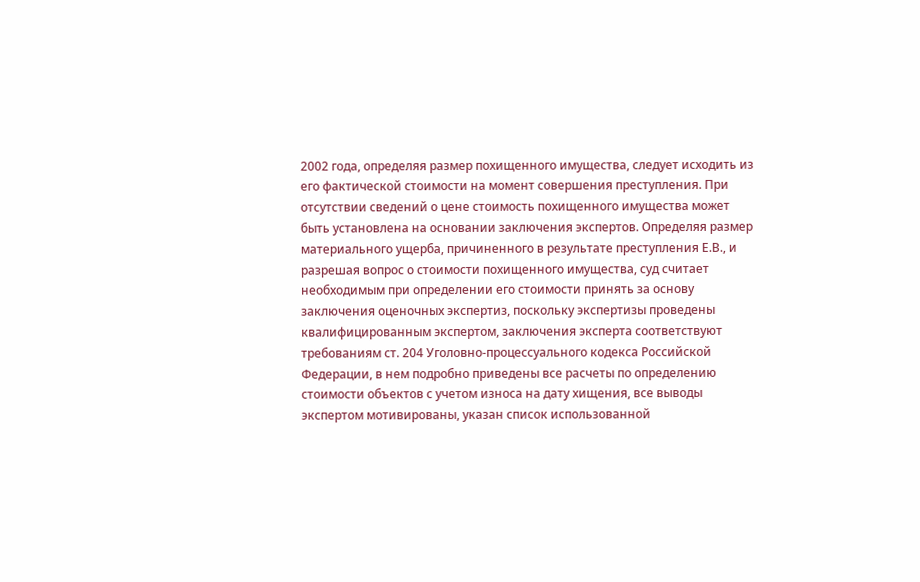2002 года, определяя размер похищенного имущества, следует исходить из его фактической стоимости на момент совершения преступления. При отсутствии сведений о цене стоимость похищенного имущества может быть установлена на основании заключения экспертов. Определяя размер материального ущерба, причиненного в результате преступления Е.В., и разрешая вопрос о стоимости похищенного имущества, суд считает необходимым при определении его стоимости принять за основу заключения оценочных экспертиз, поскольку экспертизы проведены квалифицированным экспертом, заключения эксперта соответствуют требованиям ст. 204 Уголовно-процессуального кодекса Российской Федерации, в нем подробно приведены все расчеты по определению стоимости объектов с учетом износа на дату хищения, все выводы экспертом мотивированы, указан список использованной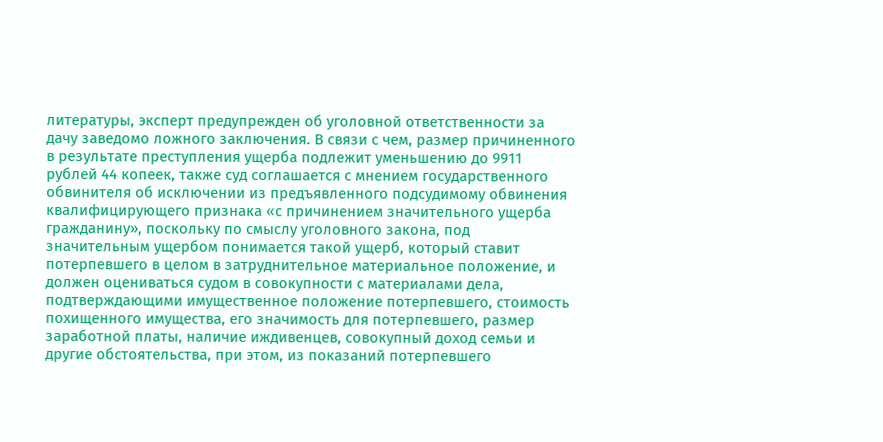литературы, эксперт предупрежден об уголовной ответственности за дачу заведомо ложного заключения. В связи с чем, размер причиненного в результате преступления ущерба подлежит уменьшению до 9911 рублей 44 копеек, также суд соглашается с мнением государственного обвинителя об исключении из предъявленного подсудимому обвинения квалифицирующего признака «с причинением значительного ущерба гражданину», поскольку по смыслу уголовного закона, под значительным ущербом понимается такой ущерб, который ставит потерпевшего в целом в затруднительное материальное положение, и должен оцениваться судом в совокупности с материалами дела, подтверждающими имущественное положение потерпевшего, стоимость похищенного имущества, его значимость для потерпевшего, размер заработной платы, наличие иждивенцев, совокупный доход семьи и другие обстоятельства, при этом, из показаний потерпевшего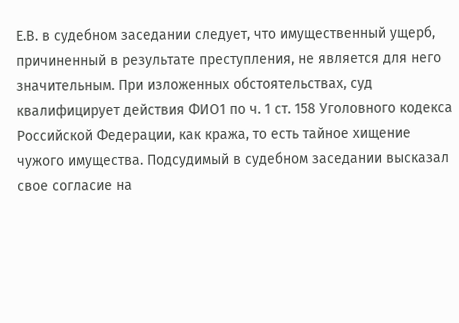Е.В. в судебном заседании следует, что имущественный ущерб, причиненный в результате преступления, не является для него значительным. При изложенных обстоятельствах, суд квалифицирует действия ФИО1 по ч. 1 ст. 158 Уголовного кодекса Российской Федерации, как кража, то есть тайное хищение чужого имущества. Подсудимый в судебном заседании высказал свое согласие на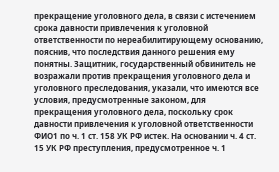прекращение уголовного дела, в связи с истечением срока давности привлечения к уголовной ответственности по нереабилитирующему основанию, пояснив, что последствия данного решения ему понятны. Защитник, государственный обвинитель не возражали против прекращения уголовного дела и уголовного преследования, указали, что имеются все условия, предусмотренные законом, для прекращения уголовного дела, поскольку срок давности привлечения к уголовной ответственности ФИО1 по ч. 1 ст. 158 УК РФ истек. На основании ч. 4 ст. 15 УК РФ преступления, предусмотренное ч. 1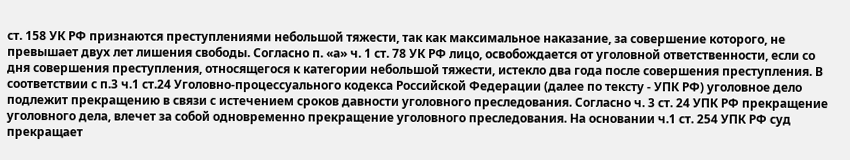ст. 158 УК РФ признаются преступлениями небольшой тяжести, так как максимальное наказание, за совершение которого, не превышает двух лет лишения свободы. Согласно п. «а» ч. 1 ст. 78 УК РФ лицо, освобождается от уголовной ответственности, если со дня совершения преступления, относящегося к категории небольшой тяжести, истекло два года после совершения преступления. В соответствии с п.3 ч.1 ст.24 Уголовно-процессуального кодекса Российской Федерации (далее по тексту - УПК РФ) уголовное дело подлежит прекращению в связи с истечением сроков давности уголовного преследования. Согласно ч. 3 ст. 24 УПК РФ прекращение уголовного дела, влечет за собой одновременно прекращение уголовного преследования. На основании ч.1 ст. 254 УПК РФ суд прекращает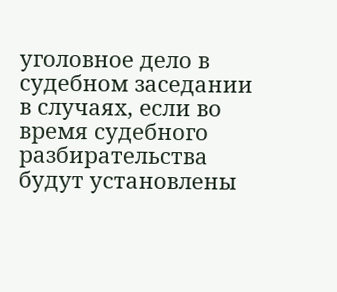уголовное дело в судебном заседании в случаях, если во время судебного разбирательства будут установлены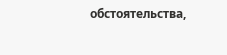обстоятельства,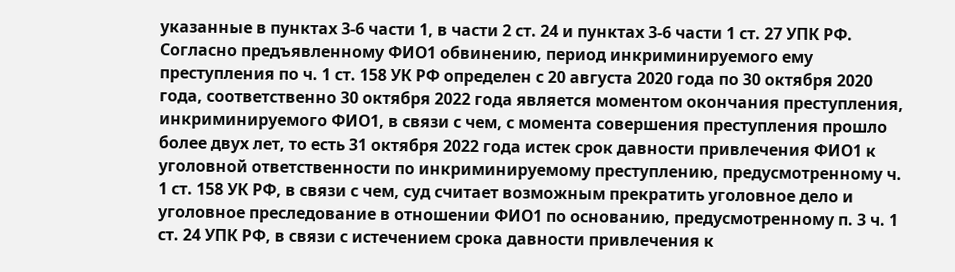указанные в пунктах 3-6 части 1, в части 2 ст. 24 и пунктах 3-6 части 1 ст. 27 УПК РФ. Согласно предъявленному ФИО1 обвинению, период инкриминируемого ему преступления по ч. 1 ст. 158 УК РФ определен с 20 августа 2020 года по 30 октября 2020 года, соответственно 30 октября 2022 года является моментом окончания преступления, инкриминируемого ФИО1, в связи с чем, с момента совершения преступления прошло более двух лет, то есть 31 октября 2022 года истек срок давности привлечения ФИО1 к уголовной ответственности по инкриминируемому преступлению, предусмотренному ч. 1 ст. 158 УК РФ, в связи с чем, суд считает возможным прекратить уголовное дело и уголовное преследование в отношении ФИО1 по основанию, предусмотренному п. 3 ч. 1 ст. 24 УПК РФ, в связи с истечением срока давности привлечения к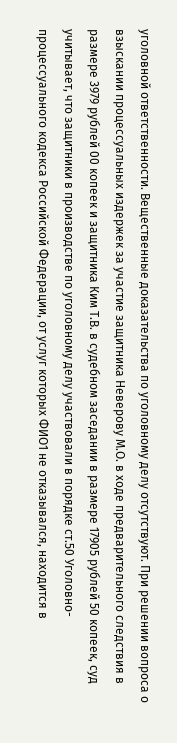уголовной ответственности. Вещественные доказательства по уголовному делу отсутствуют. При решении вопроса о взыскании процессуальных издержек за участие защитника Неверову М.О. в ходе предварительного следствия в размере 3979 рублей 00 копеек и защитника Ким Т.В. в судебном заседании в размере 17905 рублей 50 копеек, суд учитывает, что защитники в производстве по уголовному делу участвовали в порядке ст.50 Уголовно-процессуального кодекса Российской Федерации, от услуг которых ФИО1 не отказывался, находится в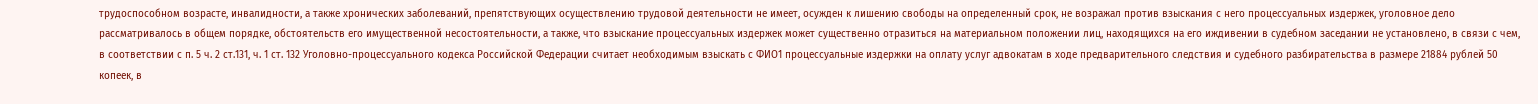трудоспособном возрасте, инвалидности, а также хронических заболеваний, препятствующих осуществлению трудовой деятельности не имеет, осужден к лишению свободы на определенный срок, не возражал против взыскания с него процессуальных издержек, уголовное дело рассматривалось в общем порядке, обстоятельств его имущественной несостоятельности, а также, что взыскание процессуальных издержек может существенно отразиться на материальном положении лиц, находящихся на его иждивении в судебном заседании не установлено, в связи с чем, в соответствии с п. 5 ч. 2 ст.131, ч. 1 ст. 132 Уголовно-процессуального кодекса Российской Федерации считает необходимым взыскать с ФИО1 процессуальные издержки на оплату услуг адвокатам в ходе предварительного следствия и судебного разбирательства в размере 21884 рублей 50 копеек, в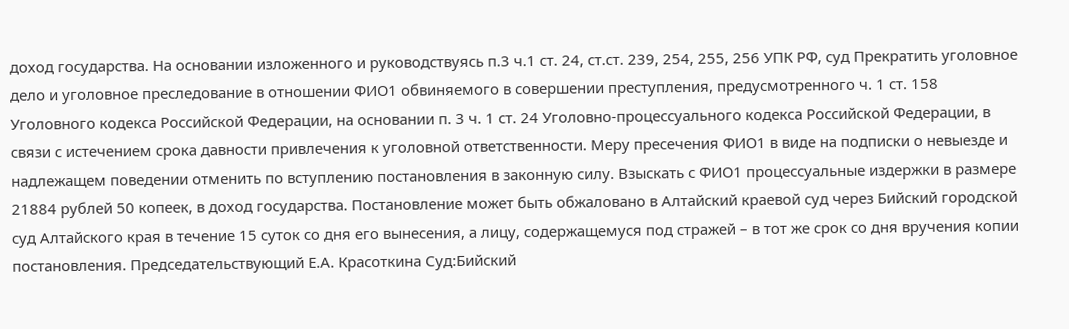доход государства. На основании изложенного и руководствуясь п.3 ч.1 ст. 24, ст.ст. 239, 254, 255, 256 УПК РФ, суд Прекратить уголовное дело и уголовное преследование в отношении ФИО1 обвиняемого в совершении преступления, предусмотренного ч. 1 ст. 158 Уголовного кодекса Российской Федерации, на основании п. 3 ч. 1 ст. 24 Уголовно-процессуального кодекса Российской Федерации, в связи с истечением срока давности привлечения к уголовной ответственности. Меру пресечения ФИО1 в виде на подписки о невыезде и надлежащем поведении отменить по вступлению постановления в законную силу. Взыскать с ФИО1 процессуальные издержки в размере 21884 рублей 50 копеек, в доход государства. Постановление может быть обжаловано в Алтайский краевой суд через Бийский городской суд Алтайского края в течение 15 суток со дня его вынесения, а лицу, содержащемуся под стражей – в тот же срок со дня вручения копии постановления. Председательствующий Е.А. Красоткина Суд:Бийский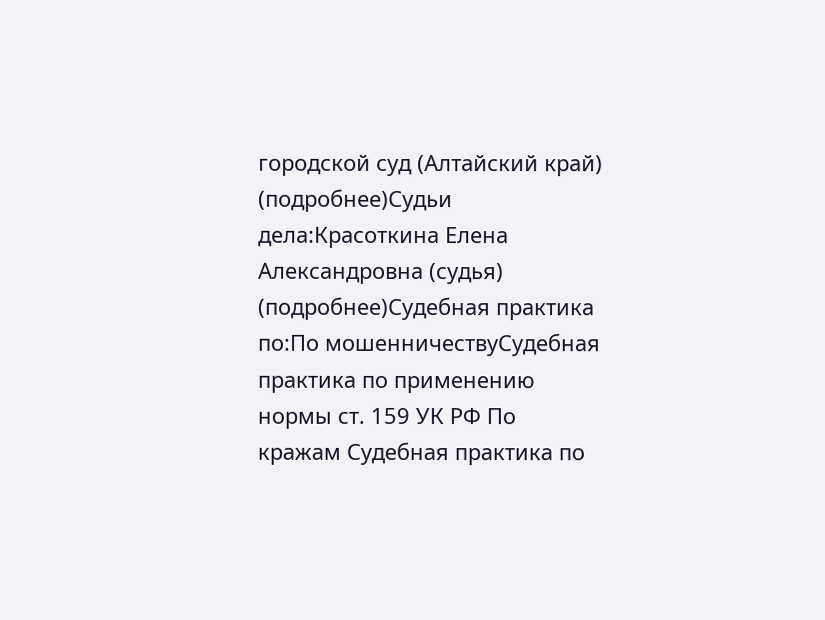городской суд (Алтайский край) (подробнее)Судьи дела:Красоткина Елена Александровна (судья) (подробнее)Судебная практика по:По мошенничествуСудебная практика по применению нормы ст. 159 УК РФ По кражам Судебная практика по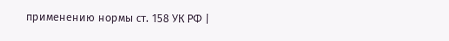применению нормы ст. 158 УК РФ |